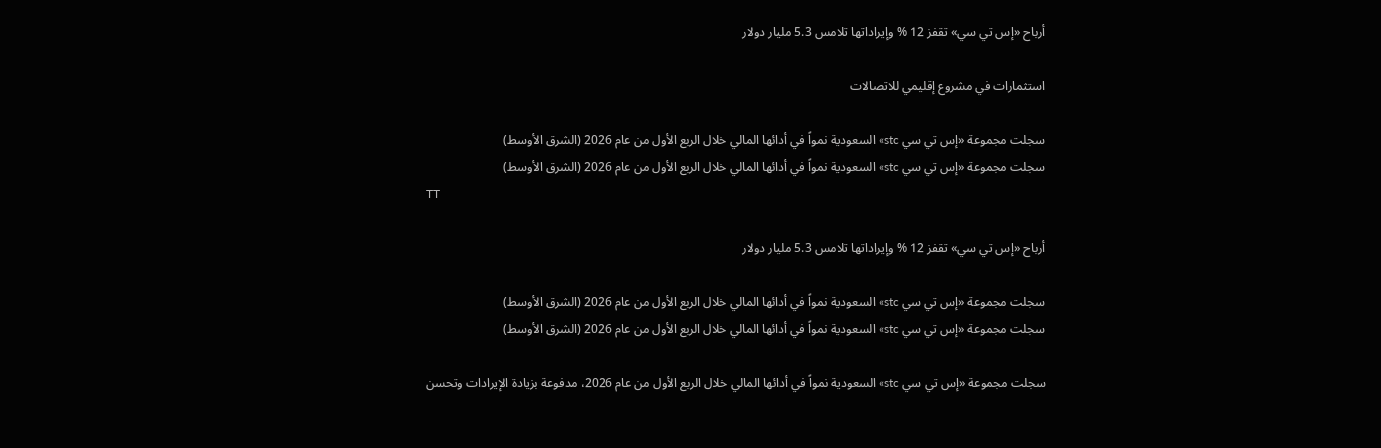أرباح «إس تي سي» تقفز 12 % وإيراداتها تلامس 5.3 مليار دولار

استثمارات في مشروع إقليمي للاتصالات

سجلت مجموعة «إس تي سي stc» السعودية نمواً في أدائها المالي خلال الربع الأول من عام 2026 (الشرق الأوسط)
سجلت مجموعة «إس تي سي stc» السعودية نمواً في أدائها المالي خلال الربع الأول من عام 2026 (الشرق الأوسط)
TT

أرباح «إس تي سي» تقفز 12 % وإيراداتها تلامس 5.3 مليار دولار

سجلت مجموعة «إس تي سي stc» السعودية نمواً في أدائها المالي خلال الربع الأول من عام 2026 (الشرق الأوسط)
سجلت مجموعة «إس تي سي stc» السعودية نمواً في أدائها المالي خلال الربع الأول من عام 2026 (الشرق الأوسط)

سجلت مجموعة «إس تي سي stc» السعودية نمواً في أدائها المالي خلال الربع الأول من عام 2026، مدفوعة بزيادة الإيرادات وتحسن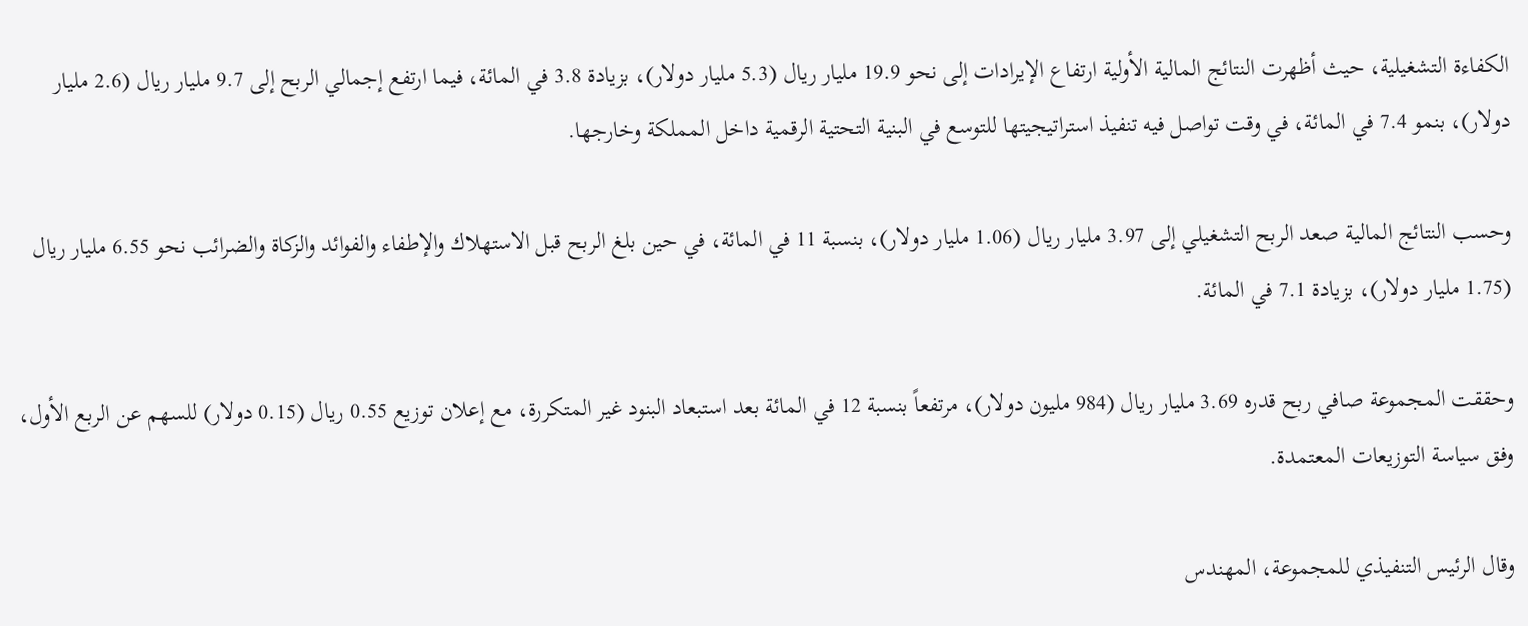الكفاءة التشغيلية، حيث أظهرت النتائج المالية الأولية ارتفاع الإيرادات إلى نحو 19.9 مليار ريال (5.3 مليار دولار)، بزيادة 3.8 في المائة، فيما ارتفع إجمالي الربح إلى 9.7 مليار ريال (2.6 مليار دولار)، بنمو 7.4 في المائة، في وقت تواصل فيه تنفيذ استراتيجيتها للتوسع في البنية التحتية الرقمية داخل المملكة وخارجها.

وحسب النتائج المالية صعد الربح التشغيلي إلى 3.97 مليار ريال (1.06 مليار دولار)، بنسبة 11 في المائة، في حين بلغ الربح قبل الاستهلاك والإطفاء والفوائد والزكاة والضرائب نحو 6.55 مليار ريال (1.75 مليار دولار)، بزيادة 7.1 في المائة.

وحققت المجموعة صافي ربح قدره 3.69 مليار ريال (984 مليون دولار)، مرتفعاً بنسبة 12 في المائة بعد استبعاد البنود غير المتكررة، مع إعلان توزيع 0.55 ريال (0.15 دولار) للسهم عن الربع الأول، وفق سياسة التوزيعات المعتمدة.

وقال الرئيس التنفيذي للمجموعة، المهندس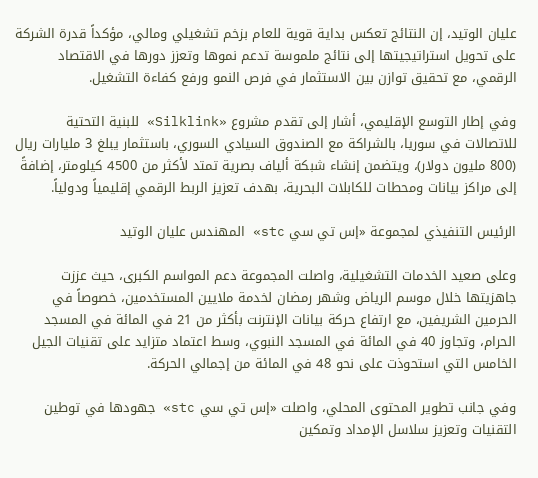عليان الوتيد، إن النتائج تعكس بداية قوية للعام بزخم تشغيلي ومالي، مؤكداً قدرة الشركة على تحويل استراتيجيتها إلى نتائج ملموسة تدعم نموها وتعزز دورها في الاقتصاد الرقمي، مع تحقيق توازن بين الاستثمار في فرص النمو ورفع كفاءة التشغيل.

وفي إطار التوسع الإقليمي، أشار إلى تقدم مشروع «Silklink» للبنية التحتية للاتصالات في سوريا، بالشراكة مع الصندوق السيادي السوري، باستثمار يبلغ 3 مليارات ريال (800 مليون دولار)، ويتضمن إنشاء شبكة ألياف بصرية تمتد لأكثر من 4500 كيلومتر، إضافةً إلى مراكز بيانات ومحطات للكابلات البحرية، بهدف تعزيز الربط الرقمي إقليمياً ودولياً.

الرئيس التنفيذي لمجموعة «إس تي سي stc» المهندس عليان الوتيد

وعلى صعيد الخدمات التشغيلية، واصلت المجموعة دعم المواسم الكبرى، حيث عززت جاهزيتها خلال موسم الرياض وشهر رمضان لخدمة ملايين المستخدمين، خصوصاً في الحرمين الشريفين، مع ارتفاع حركة بيانات الإنترنت بأكثر من 21 في المائة في المسجد الحرام، وتجاوز 40 في المائة في المسجد النبوي، وسط اعتماد متزايد على تقنيات الجيل الخامس التي استحوذت على نحو 48 في المائة من إجمالي الحركة.

وفي جانب تطوير المحتوى المحلي، واصلت «إس تي سي stc» جهودها في توطين التقنيات وتعزيز سلاسل الإمداد وتمكين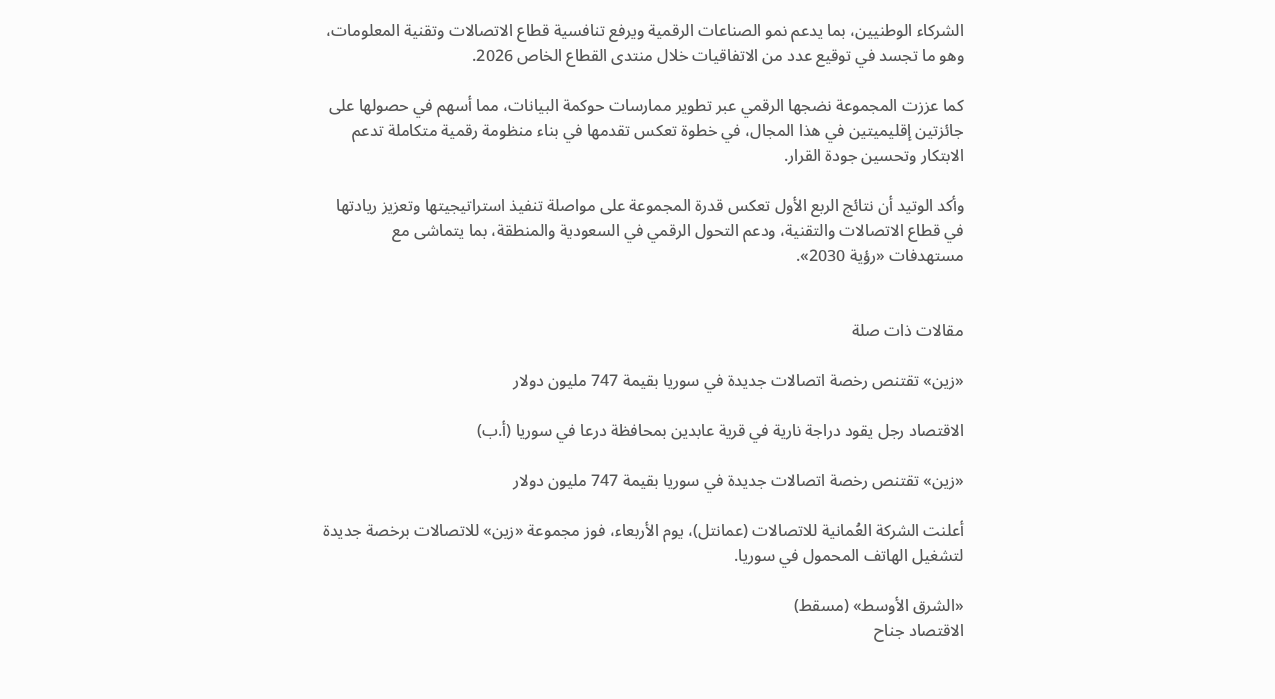الشركاء الوطنيين، بما يدعم نمو الصناعات الرقمية ويرفع تنافسية قطاع الاتصالات وتقنية المعلومات، وهو ما تجسد في توقيع عدد من الاتفاقيات خلال منتدى القطاع الخاص 2026.

كما عززت المجموعة نضجها الرقمي عبر تطوير ممارسات حوكمة البيانات، مما أسهم في حصولها على جائزتين إقليميتين في هذا المجال، في خطوة تعكس تقدمها في بناء منظومة رقمية متكاملة تدعم الابتكار وتحسين جودة القرار.

وأكد الوتيد أن نتائج الربع الأول تعكس قدرة المجموعة على مواصلة تنفيذ استراتيجيتها وتعزيز ريادتها في قطاع الاتصالات والتقنية، ودعم التحول الرقمي في السعودية والمنطقة، بما يتماشى مع مستهدفات «رؤية 2030».


مقالات ذات صلة

«زين» تقتنص رخصة اتصالات جديدة في سوريا بقيمة 747 مليون دولار

الاقتصاد رجل يقود دراجة نارية في قرية عابدين بمحافظة درعا في سوريا (أ.ب)

«زين» تقتنص رخصة اتصالات جديدة في سوريا بقيمة 747 مليون دولار

أعلنت الشركة العُمانية للاتصالات (عمانتل)، يوم الأربعاء، فوز مجموعة «زين» للاتصالات برخصة جديدة لتشغيل الهاتف المحمول في سوريا.

«الشرق الأوسط» (مسقط)
الاقتصاد جناح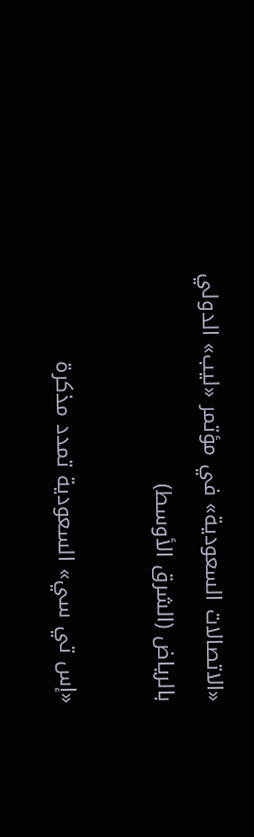«الاتصالات السعودية» في مؤتمر «ليب» الدولي بالرياض (الشرق الأوسط)

«إس تي سي» السعودية تمدد مذكرة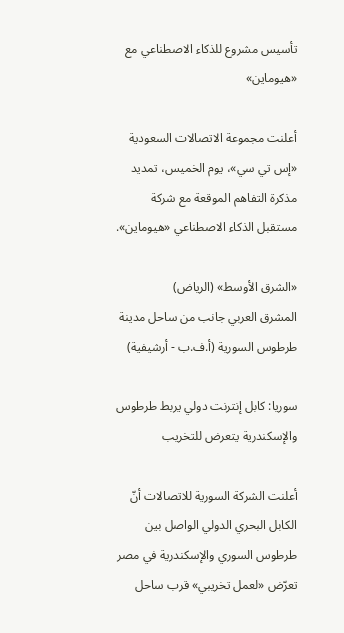تأسيس مشروع للذكاء الاصطناعي مع «هيوماين»

أعلنت مجموعة الاتصالات السعودية «إس تي سي»، يوم الخميس، تمديد مذكرة التفاهم الموقعة مع شركة مستقبل الذكاء الاصطناعي «هيوماين».

«الشرق الأوسط» (الرياض)
المشرق العربي جانب من ساحل مدينة طرطوس السورية (أ.ف.ب - أرشيفية)

سوريا: كابل إنترنت دولي يربط طرطوس والإسكندرية يتعرض للتخريب

أعلنت الشركة السورية للاتصالات أنّ الكابل البحري الدولي الواصل بين طرطوس السوري والإسكندرية في مصر تعرّض «لعمل تخريبي» قرب ساحل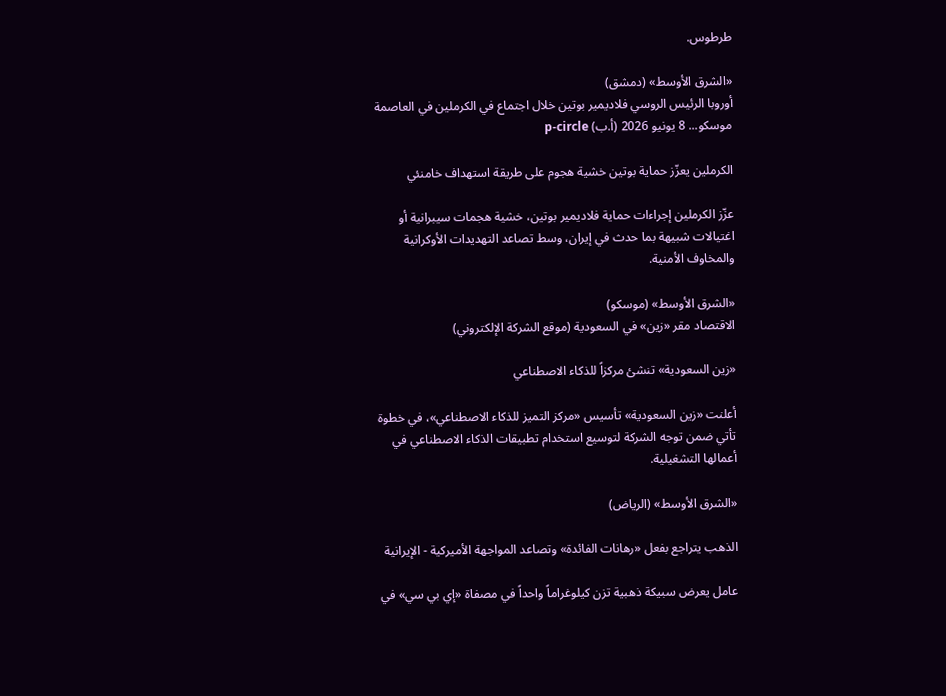طرطوس.

«الشرق الأوسط» (دمشق)
أوروبا الرئيس الروسي فلاديمير بوتين خلال اجتماع في الكرملين في العاصمة موسكو... 8 يونيو 2026 (أ.ب) p-circle

الكرملين يعزّز حماية بوتين خشية هجوم على طريقة استهداف خامنئي

عزّز الكرملين إجراءات حماية فلاديمير بوتين، خشية هجمات سيبرانية أو اغتيالات شبيهة بما حدث في إيران، وسط تصاعد التهديدات الأوكرانية والمخاوف الأمنية.

«الشرق الأوسط» (موسكو)
الاقتصاد مقر «زين» في السعودية (موقع الشركة الإلكتروني)

«زين السعودية» تنشئ مركزاً للذكاء الاصطناعي

أعلنت «زين السعودية» تأسيس «مركز التميز للذكاء الاصطناعي»، في خطوة تأتي ضمن توجه الشركة لتوسيع استخدام تطبيقات الذكاء الاصطناعي في أعمالها التشغيلية.

«الشرق الأوسط» (الرياض)

الذهب يتراجع بفعل «رهانات الفائدة» وتصاعد المواجهة الأميركية - الإيرانية

عامل يعرض سبيكة ذهبية تزن كيلوغراماً واحداً في مصفاة «إي بي سي» في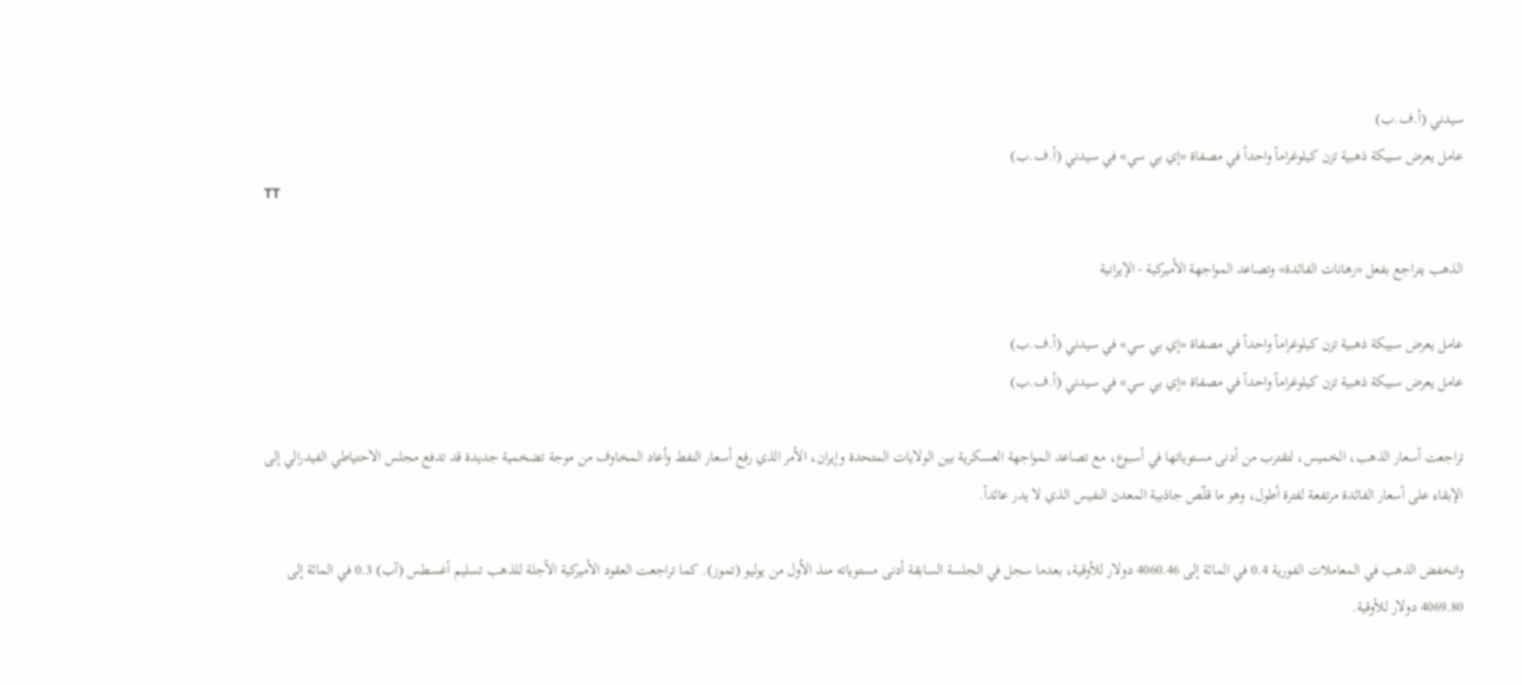سيدني (أ.ف.ب)
عامل يعرض سبيكة ذهبية تزن كيلوغراماً واحداً في مصفاة «إي بي سي» في سيدني (أ.ف.ب)
TT

الذهب يتراجع بفعل «رهانات الفائدة» وتصاعد المواجهة الأميركية - الإيرانية

عامل يعرض سبيكة ذهبية تزن كيلوغراماً واحداً في مصفاة «إي بي سي» في سيدني (أ.ف.ب)
عامل يعرض سبيكة ذهبية تزن كيلوغراماً واحداً في مصفاة «إي بي سي» في سيدني (أ.ف.ب)

تراجعت أسعار الذهب، الخميس، لتقترب من أدنى مستوياتها في أسبوع، مع تصاعد المواجهة العسكرية بين الولايات المتحدة وإيران، الأمر الذي رفع أسعار النفط وأعاد المخاوف من موجة تضخمية جديدة قد تدفع مجلس الاحتياطي الفيدرالي إلى الإبقاء على أسعار الفائدة مرتفعة لفترة أطول، وهو ما قلّص جاذبية المعدن النفيس الذي لا يدر عائداً.

وانخفض الذهب في المعاملات الفورية 0.4 في المائة إلى 4060.46 دولار للأوقية، بعدما سجل في الجلسة السابقة أدنى مستوياته منذ الأول من يوليو (تموز). كما تراجعت العقود الأميركية الآجلة للذهب تسليم أغسطس (آب) 0.3 في المائة إلى 4069.80 دولار للأوقية.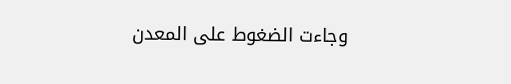وجاءت الضغوط على المعدن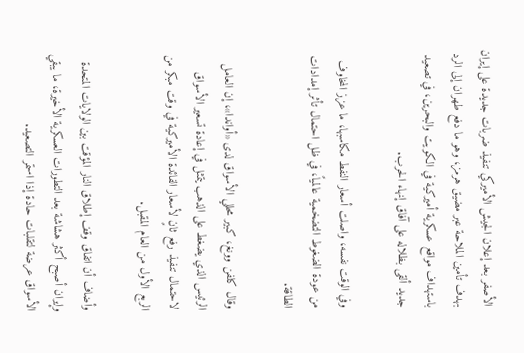الأصفر بعد إعلان الجيش الأميركي تنفيذ ضربات جديدة على إيران بهدف تأمين الملاحة عبر مضيق هرمز، وهو ما دفع طهران إلى الرد باستهداف مواقع عسكرية أميركية في الكويت والبحرين، في تصعيد جديد ألقى بظلاله على آفاق إنهاء الحرب.

وفي الوقت نفسه، واصلت أسعار النفط مكاسبها، ما عزز المخاوف من عودة الضغوط التضخمية عالمياً، في ظل احتمال تأثر إمدادات الطاقة.

وقال كلفن وونغ، كبير محللي الأسواق لدى «أواندا»، إن العامل الرئيس الذي يضغط على الذهب يتمثل في إعادة تسعير الأسواق لاحتمال تنفيذ رفع ثانٍ لأسعار الفائدة الأميركية في وقت مبكر من الربع الأول من العام المقبل.

وأضاف أن اتفاق وقف إطلاق النار المؤقت بين الولايات المتحدة وإيران أصبح أكثر هشاشة بعد التطورات العسكرية الأخيرة، ما يبقي الأسواق عرضة لتقلبات حادة إذا استمر التصعيد.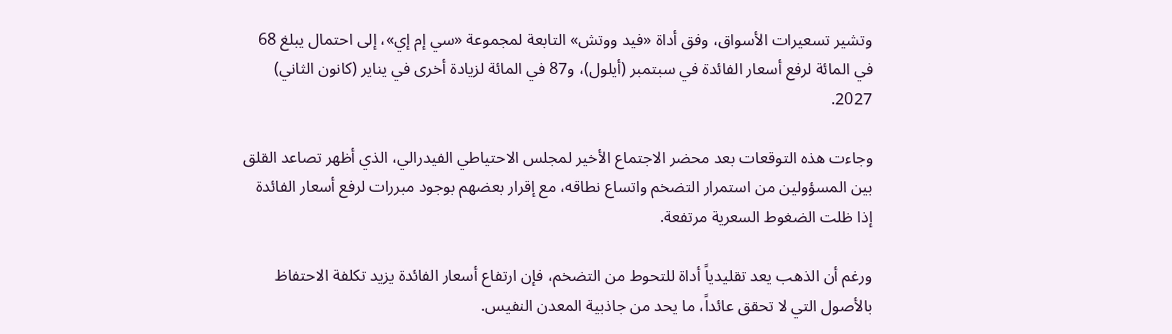وتشير تسعيرات الأسواق، وفق أداة «فيد ووتش» التابعة لمجموعة «سي إم إي»، إلى احتمال يبلغ 68 في المائة لرفع أسعار الفائدة في سبتمبر (أيلول)، و87 في المائة لزيادة أخرى في يناير (كانون الثاني) 2027.

وجاءت هذه التوقعات بعد محضر الاجتماع الأخير لمجلس الاحتياطي الفيدرالي، الذي أظهر تصاعد القلق بين المسؤولين من استمرار التضخم واتساع نطاقه، مع إقرار بعضهم بوجود مبررات لرفع أسعار الفائدة إذا ظلت الضغوط السعرية مرتفعة.

ورغم أن الذهب يعد تقليدياً أداة للتحوط من التضخم، فإن ارتفاع أسعار الفائدة يزيد تكلفة الاحتفاظ بالأصول التي لا تحقق عائداً، ما يحد من جاذبية المعدن النفيس.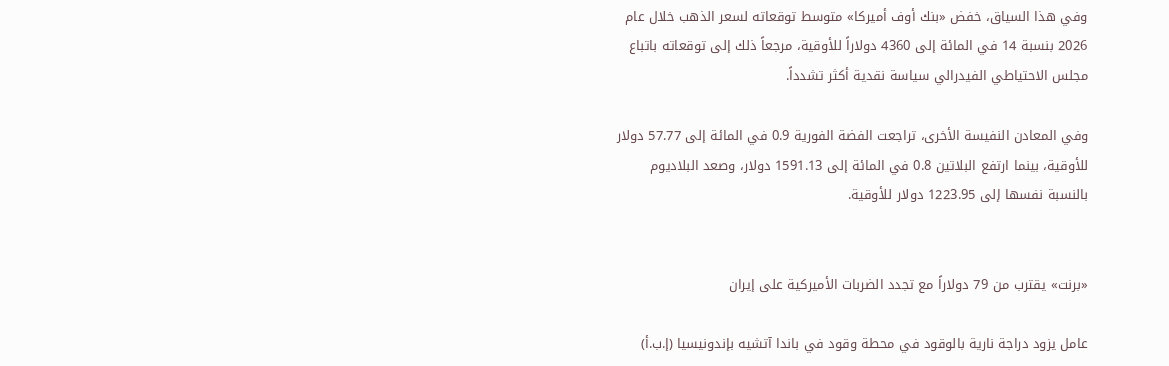وفي هذا السياق، خفض «بنك أوف أميركا» متوسط توقعاته لسعر الذهب خلال عام 2026 بنسبة 14 في المائة إلى 4360 دولاراً للأوقية، مرجعاً ذلك إلى توقعاته باتباع مجلس الاحتياطي الفيدرالي سياسة نقدية أكثر تشدداً.

وفي المعادن النفيسة الأخرى، تراجعت الفضة الفورية 0.9 في المائة إلى 57.77 دولار للأوقية، بينما ارتفع البلاتين 0.8 في المائة إلى 1591.13 دولار، وصعد البلاديوم بالنسبة نفسها إلى 1223.95 دولار للأوقية.


«برنت» يقترب من 79 دولاراً مع تجدد الضربات الأميركية على إيران

عامل يزود دراجة نارية بالوقود في محطة وقود في باندا آتشيه بإندونيسيا (إ.ب.أ)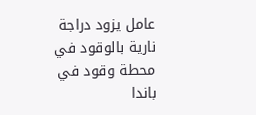عامل يزود دراجة نارية بالوقود في محطة وقود في باندا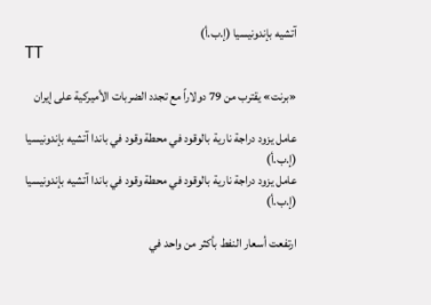آتشيه بإندونيسيا (إ.ب.أ)
TT

«برنت» يقترب من 79 دولاراً مع تجدد الضربات الأميركية على إيران

عامل يزود دراجة نارية بالوقود في محطة وقود في باندا آتشيه بإندونيسيا (إ.ب.أ)
عامل يزود دراجة نارية بالوقود في محطة وقود في باندا آتشيه بإندونيسيا (إ.ب.أ)

ارتفعت أسعار النفط بأكثر من واحد في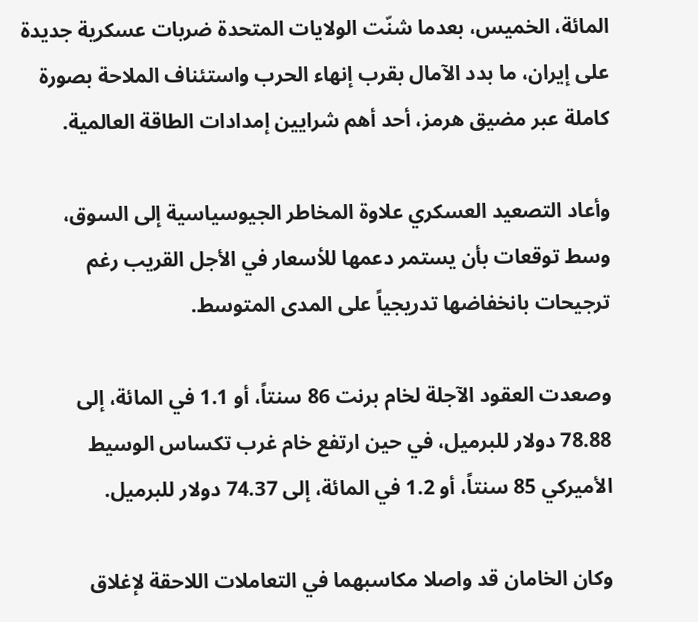المائة، الخميس، بعدما شنّت الولايات المتحدة ضربات عسكرية جديدة على إيران، ما بدد الآمال بقرب إنهاء الحرب واستئناف الملاحة بصورة كاملة عبر مضيق هرمز، أحد أهم شرايين إمدادات الطاقة العالمية.

وأعاد التصعيد العسكري علاوة المخاطر الجيوسياسية إلى السوق، وسط توقعات بأن يستمر دعمها للأسعار في الأجل القريب رغم ترجيحات بانخفاضها تدريجياً على المدى المتوسط.

وصعدت العقود الآجلة لخام برنت 86 سنتاً، أو 1.1 في المائة، إلى 78.88 دولار للبرميل، في حين ارتفع خام غرب تكساس الوسيط الأميركي 85 سنتاً، أو 1.2 في المائة، إلى 74.37 دولار للبرميل.

وكان الخامان قد واصلا مكاسبهما في التعاملات اللاحقة لإغلاق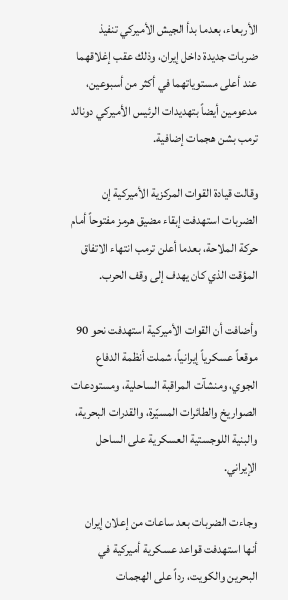الأربعاء، بعدما بدأ الجيش الأميركي تنفيذ ضربات جديدة داخل إيران، وذلك عقب إغلاقهما عند أعلى مستوياتهما في أكثر من أسبوعين، مدعومين أيضاً بتهديدات الرئيس الأميركي دونالد ترمب بشن هجمات إضافية.

وقالت قيادة القوات المركزية الأميركية إن الضربات استهدفت إبقاء مضيق هرمز مفتوحاً أمام حركة الملاحة، بعدما أعلن ترمب انتهاء الاتفاق المؤقت الذي كان يهدف إلى وقف الحرب.

وأضافت أن القوات الأميركية استهدفت نحو 90 موقعاً عسكرياً إيرانياً، شملت أنظمة الدفاع الجوي، ومنشآت المراقبة الساحلية، ومستودعات الصواريخ والطائرات المسيّرة، والقدرات البحرية، والبنية اللوجستية العسكرية على الساحل الإيراني.

وجاءت الضربات بعد ساعات من إعلان إيران أنها استهدفت قواعد عسكرية أميركية في البحرين والكويت، رداً على الهجمات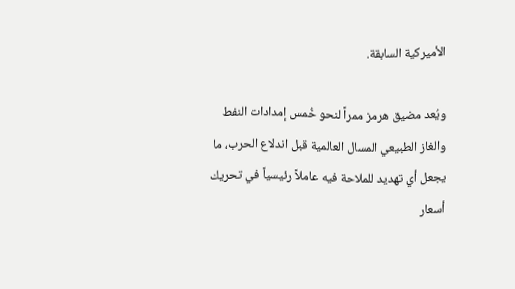الأميركية السابقة.

ويُعد مضيق هرمز ممراً لنحو خُمس إمدادات النفط والغاز الطبيعي المسال العالمية قبل اندلاع الحرب، ما يجعل أي تهديد للملاحة فيه عاملاً رئيسياً في تحريك أسعار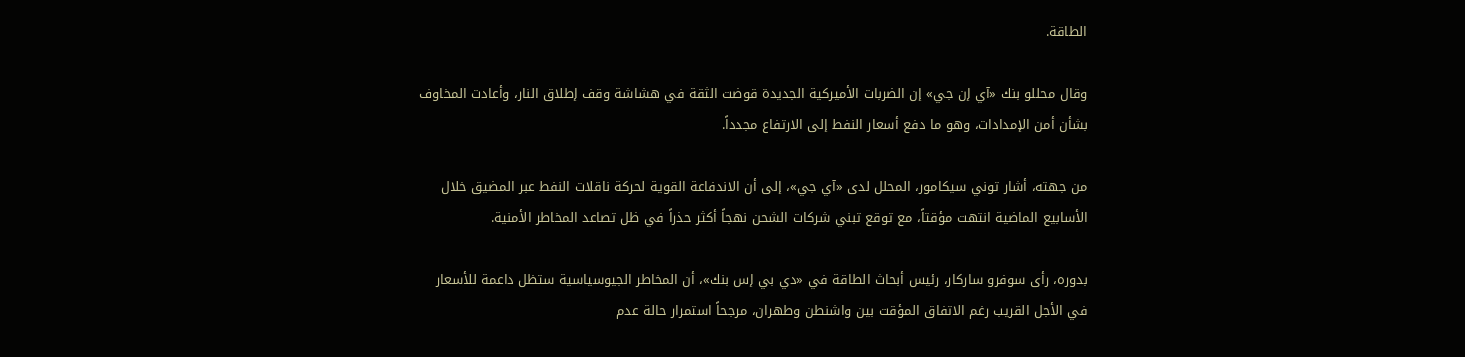الطاقة.

وقال محللو بنك «آي إن جي» إن الضربات الأميركية الجديدة قوضت الثقة في هشاشة وقف إطلاق النار، وأعادت المخاوف بشأن أمن الإمدادات، وهو ما دفع أسعار النفط إلى الارتفاع مجدداً.

من جهته، أشار توني سيكامور، المحلل لدى «آي جي»، إلى أن الاندفاعة القوية لحركة ناقلات النفط عبر المضيق خلال الأسابيع الماضية انتهت مؤقتاً، مع توقع تبني شركات الشحن نهجاً أكثر حذراً في ظل تصاعد المخاطر الأمنية.

بدوره، رأى سوفرو ساركار، رئيس أبحاث الطاقة في «دي بي إس بنك»، أن المخاطر الجيوسياسية ستظل داعمة للأسعار في الأجل القريب رغم الاتفاق المؤقت بين واشنطن وطهران، مرجحاً استمرار حالة عدم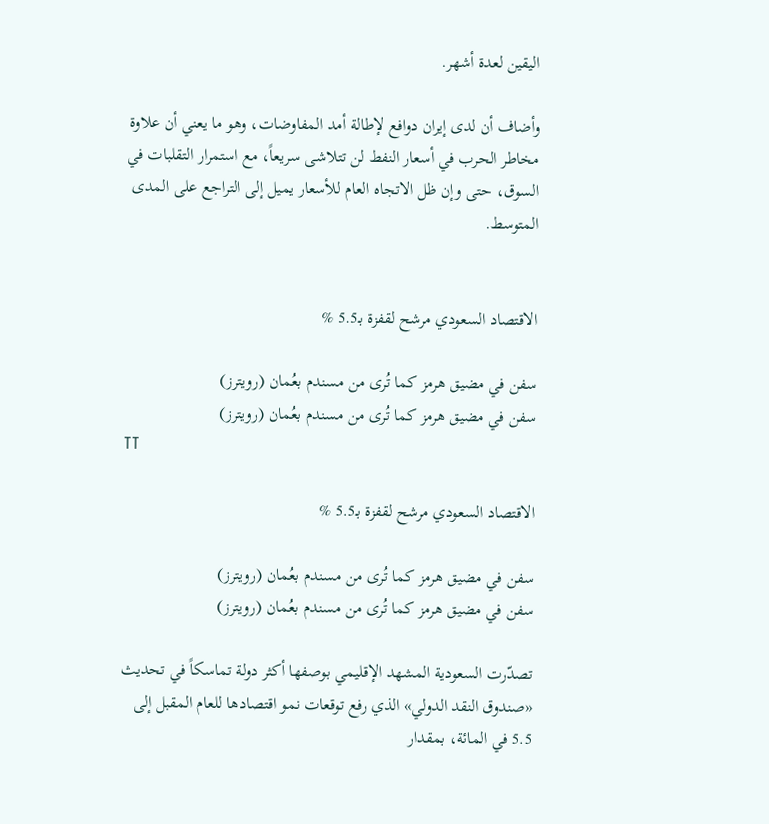اليقين لعدة أشهر.

وأضاف أن لدى إيران دوافع لإطالة أمد المفاوضات، وهو ما يعني أن علاوة مخاطر الحرب في أسعار النفط لن تتلاشى سريعاً، مع استمرار التقلبات في السوق، حتى وإن ظل الاتجاه العام للأسعار يميل إلى التراجع على المدى المتوسط.


الاقتصاد السعودي مرشح لقفزة بـ5.5 %

سفن في مضيق هرمز كما تُرى من مسندم بعُمان (رويترز)
سفن في مضيق هرمز كما تُرى من مسندم بعُمان (رويترز)
TT

الاقتصاد السعودي مرشح لقفزة بـ5.5 %

سفن في مضيق هرمز كما تُرى من مسندم بعُمان (رويترز)
سفن في مضيق هرمز كما تُرى من مسندم بعُمان (رويترز)

تصدّرت السعودية المشهد الإقليمي بوصفها أكثر دولة تماسكاً في تحديث «صندوق النقد الدولي» الذي رفع توقعات نمو اقتصادها للعام المقبل إلى 5.5 في المائة، بمقدار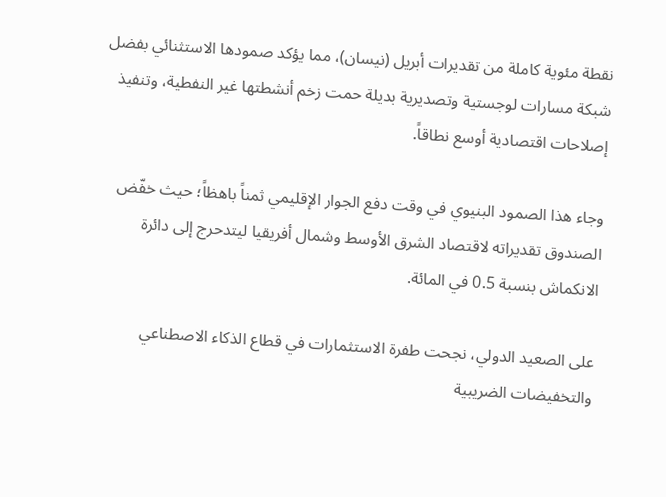نقطة مئوية كاملة من تقديرات أبريل (نيسان)، مما يؤكد صمودها الاستثنائي بفضل شبكة مسارات لوجستية وتصديرية بديلة حمت زخم أنشطتها غير النفطية، وتنفيذ إصلاحات اقتصادية أوسع نطاقاً.

وجاء هذا الصمود البنيوي في وقت دفع الجوار الإقليمي ثمناً باهظاً؛ حيث خفّض الصندوق تقديراته لاقتصاد الشرق الأوسط وشمال أفريقيا ليتدحرج إلى دائرة الانكماش بنسبة 0.5 في المائة.

على الصعيد الدولي، نجحت طفرة الاستثمارات في قطاع الذكاء الاصطناعي والتخفيضات الضريبية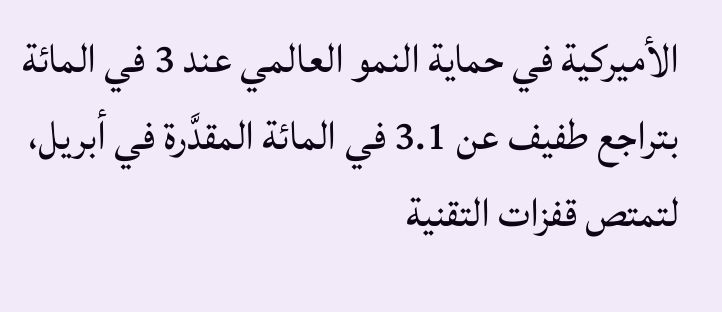الأميركية في حماية النمو العالمي عند 3 في المائة بتراجع طفيف عن 3.1 في المائة المقدَّرة في أبريل، لتمتص قفزات التقنية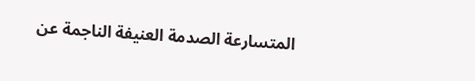المتسارعة الصدمة العنيفة الناجمة عن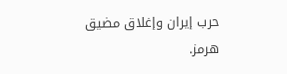حرب إيران وإغلاق مضيق هرمز.